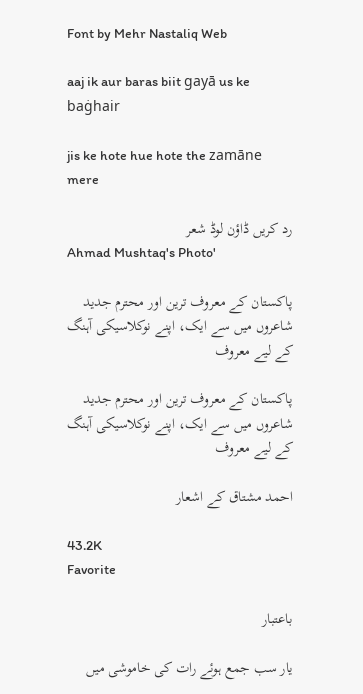Font by Mehr Nastaliq Web

aaj ik aur baras biit gayā us ke baġhair

jis ke hote hue hote the zamāne mere

رد کریں ڈاؤن لوڈ شعر
Ahmad Mushtaq's Photo'

پاکستان کے معروف ترین اور محترم جدید شاعروں میں سے ایک، اپنے نوکلاسیکی آہنگ کے لیے معروف

پاکستان کے معروف ترین اور محترم جدید شاعروں میں سے ایک، اپنے نوکلاسیکی آہنگ کے لیے معروف

احمد مشتاق کے اشعار

43.2K
Favorite

باعتبار

یار سب جمع ہوئے رات کی خاموشی میں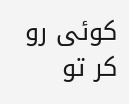کوئی رو کر تو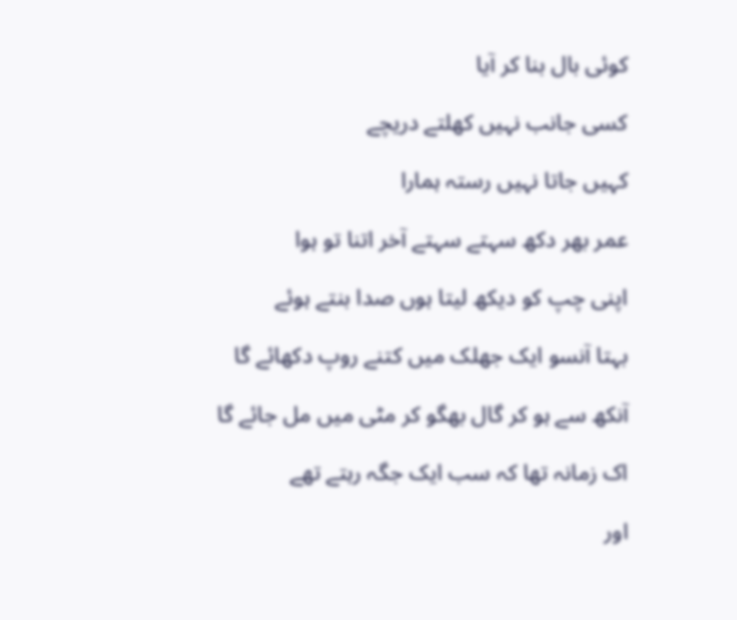کوئی بال بنا کر آیا

کسی جانب نہیں کھلتے دریچے

کہیں جاتا نہیں رستہ ہمارا

عمر بھر دکھ سہتے سہتے آخر اتنا تو ہوا

اپنی چپ کو دیکھ لیتا ہوں صدا بنتے ہوئے

بہتا آنسو ایک جھلک میں کتنے روپ دکھائے گا

آنکھ سے ہو کر گال بھگو کر مٹی میں مل جائے گا

اک زمانہ تھا کہ سب ایک جگہ رہتے تھے

اور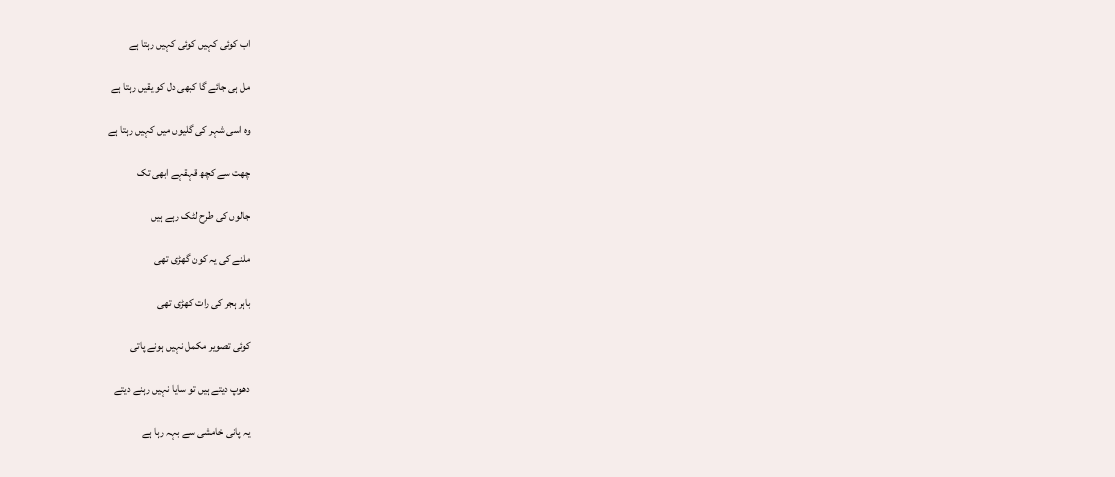اب کوئی کہیں کوئی کہیں رہتا ہے

مل ہی جائے گا کبھی دل کو یقیں رہتا ہے

وہ اسی شہر کی گلیوں میں کہیں رہتا ہے

چھت سے کچھ قہقہے ابھی تک

جالوں کی طرح لٹک رہے ہیں

ملنے کی یہ کون گھڑی تھی

باہر ہجر کی رات کھڑی تھی

کوئی تصویر مکمل نہیں ہونے پاتی

دھوپ دیتے ہیں تو سایا نہیں رہنے دیتے

یہ پانی خامشی سے بہہ رہا ہے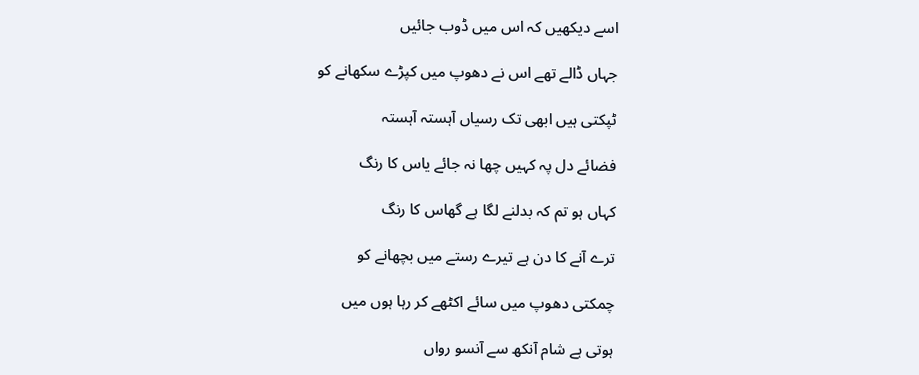اسے دیکھیں کہ اس میں ڈوب جائیں

جہاں ڈالے تھے اس نے دھوپ میں کپڑے سکھانے کو

ٹپکتی ہیں ابھی تک رسیاں آہستہ آہستہ

فضائے دل پہ کہیں چھا نہ جائے یاس کا رنگ

کہاں ہو تم کہ بدلنے لگا ہے گھاس کا رنگ

ترے آنے کا دن ہے تیرے رستے میں بچھانے کو

چمکتی دھوپ میں سائے اکٹھے کر رہا ہوں میں

ہوتی ہے شام آنکھ سے آنسو رواں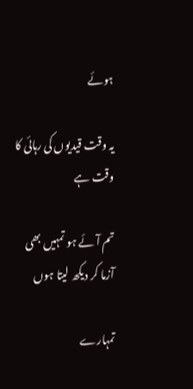ہوئے

یہ وقت قیدیوں کی رہائی کا وقت ہے

تم آئے ہو تمہیں بھی آزما کر دیکھ لیتا ہوں

تمہارے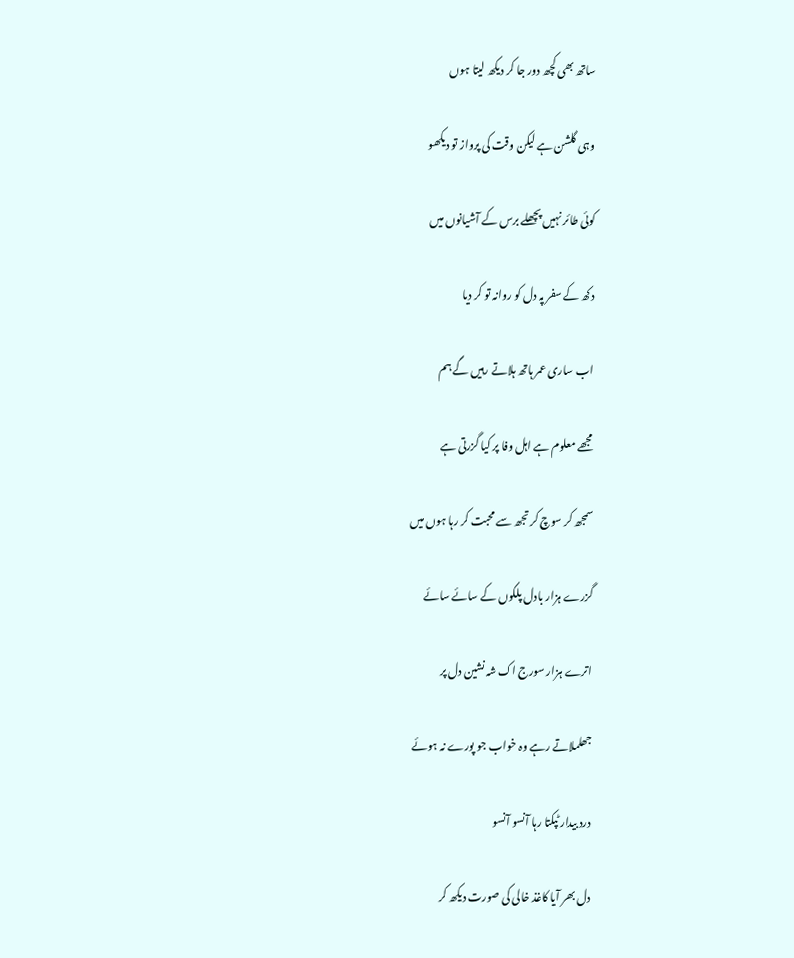ساتھ بھی کچھ دور جا کر دیکھ لیتا ہوں

وہی گلشن ہے لیکن وقت کی پرواز تو دیکھو

کوئی طائر نہیں پچھلے برس کے آشیانوں میں

دکھ کے سفر پہ دل کو روانہ تو کر دیا

اب ساری عمر ہاتھ ہلاتے رہیں گے ہم

مجھے معلوم ہے اہل وفا پر کیا گزرتی ہے

سمجھ کر سوچ کر تجھ سے محبت کر رہا ہوں میں

گزرے ہزار بادل پلکوں کے سائے سائے

اترے ہزار سورج اک شہ نشین دل پر

جھلملاتے رہے وہ خواب جو پورے نہ ہوئے

درد بیدار ٹپکتا رہا آنسو آنسو

دل بھر آیا کاغذ خالی کی صورت دیکھ کر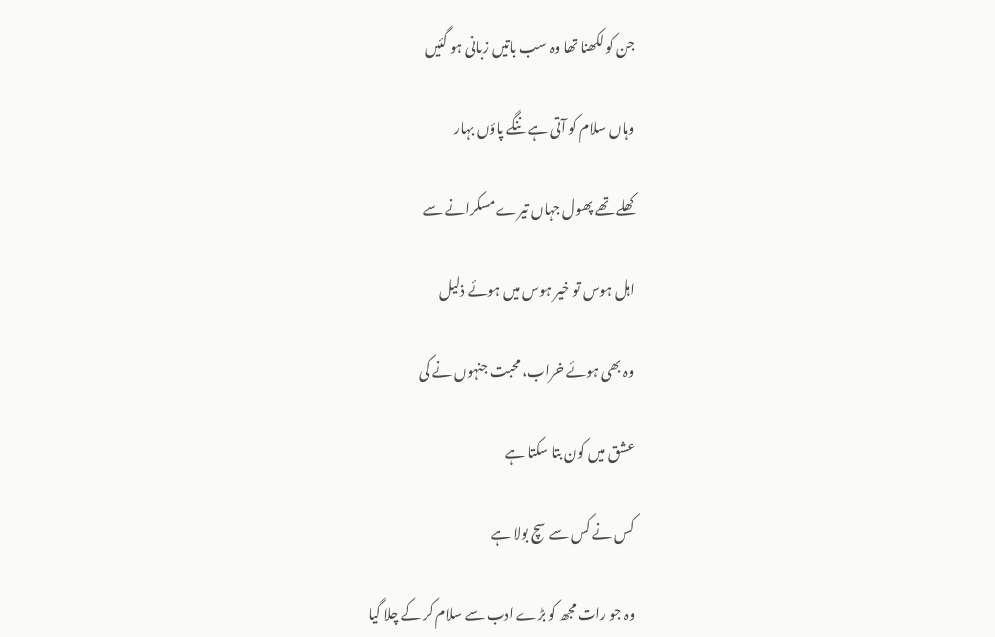جن کو لکھنا تھا وہ سب باتیں زبانی ہو گئیں

وہاں سلام کو آتی ہے ننگے پاؤں بہار

کھلے تھے پھول جہاں تیرے مسکرانے سے

اہل ہوس تو خیر ہوس میں ہوئے ذلیل

وہ بھی ہوئے خراب، محبت جنہوں نے کی

عشق میں کون بتا سکتا ہے

کس نے کس سے سچ بولا ہے

وہ جو رات مجھ کو بڑے ادب سے سلام کر کے چلا گیا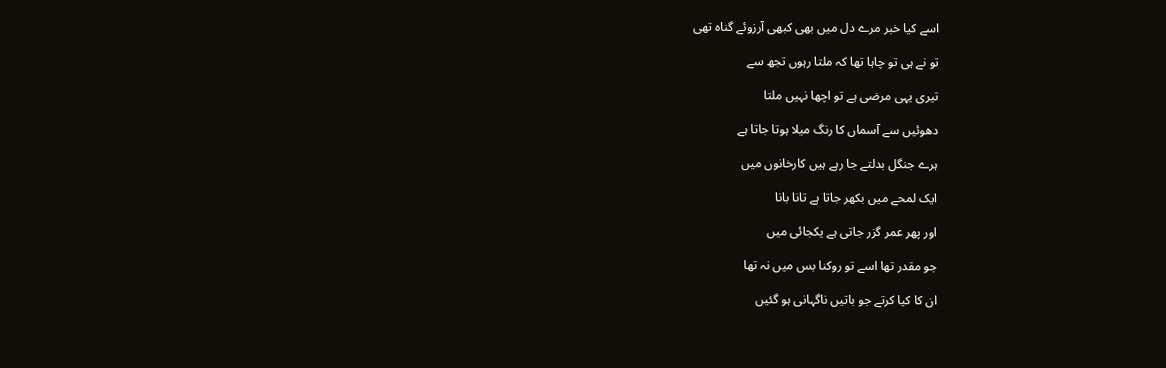اسے کیا خبر مرے دل میں بھی کبھی آرزوئے گناہ تھی

تو نے ہی تو چاہا تھا کہ ملتا رہوں تجھ سے

تیری یہی مرضی ہے تو اچھا نہیں ملتا

دھوئیں سے آسماں کا رنگ میلا ہوتا جاتا ہے

ہرے جنگل بدلتے جا رہے ہیں کارخانوں میں

ایک لمحے میں بکھر جاتا ہے تانا بانا

اور پھر عمر گزر جاتی ہے یکجائی میں

جو مقدر تھا اسے تو روکنا بس میں نہ تھا

ان کا کیا کرتے جو باتیں ناگہانی ہو گئیں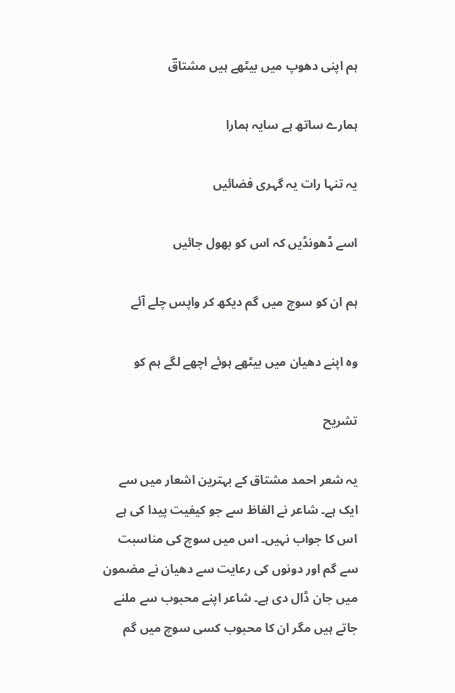ہم اپنی دھوپ میں بیٹھے ہیں مشتاقؔ

ہمارے ساتھ ہے سایہ ہمارا

یہ تنہا رات یہ گہری فضائیں

اسے ڈھونڈیں کہ اس کو بھول جائیں

ہم ان کو سوچ میں گم دیکھ کر واپس چلے آئے

وہ اپنے دھیان میں بیٹھے ہوئے اچھے لگے ہم کو

تشریح

یہ شعر احمد مشتاق کے بہترین اشعار میں سے ایک ہے۔ شاعر نے الفاظ سے جو کیفیت پیدا کی ہے اس کا جواب نہیں۔ اس میں سوچ کی مناسبت سے گم اور دونوں کی رعایت سے دھیان نے مضمون میں جان ڈال دی ہے۔ شاعر اپنے محبوب سے ملنے جاتے ہیں مگر ان کا محبوب کسی سوچ میں گم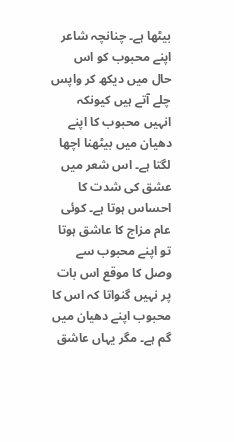بیٹھا ہے۔ چنانچہ شاعر اپنے محبوب کو اس حال میں دیکھ کر واپس چلے آتے ہیں کیونکہ انہیں محبوب کا اپنے دھیان میں بیٹھنا اچھا لگتا ہے۔ اس شعر میں عشق کی شدت کا احساس ہوتا ہے۔ کوئی عام مزاج کا عاشق ہوتا تو اپنے محبوب سے وصل کا موقع اس بات پر نہیں گنواتا کہ اس کا محبوب اپنے دھیان میں گم ہے۔ مگر یہاں عاشق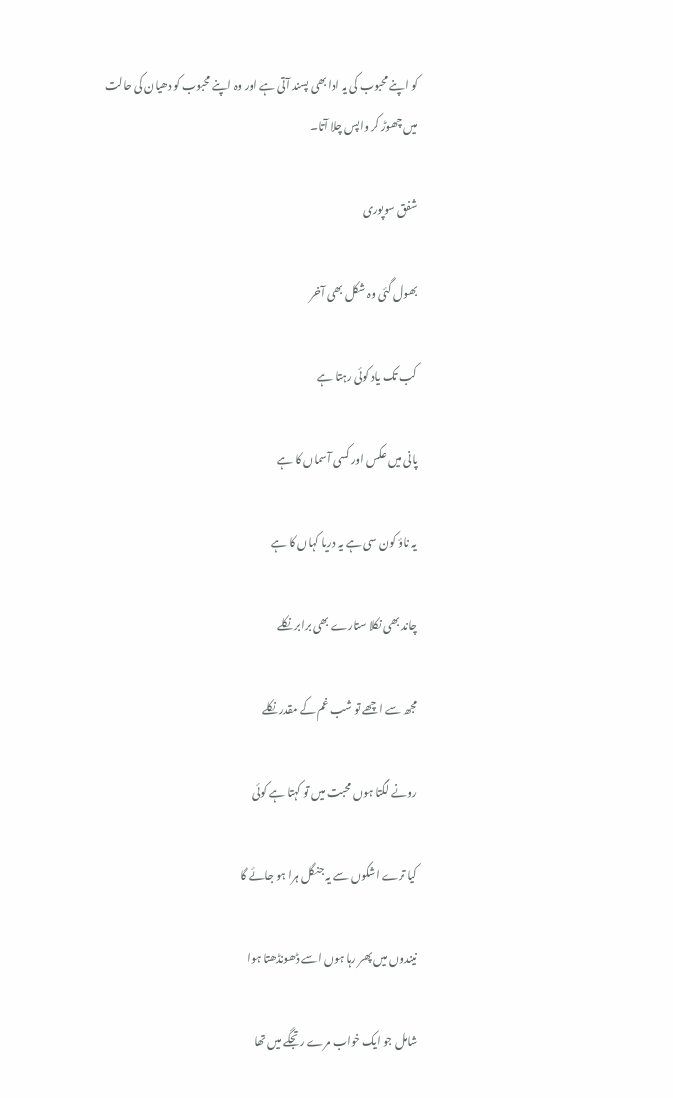کو اپنے محبوب کی یہ ادا بھی پسند آتی ہے اور وہ اپنے محبوب کو دھیان کی حالت میں چھوڑ کر واپس چلا آتا۔

شفق سوپوری

بھول گئی وہ شکل بھی آخر

کب تک یاد کوئی رہتا ہے

پانی میں عکس اور کسی آسماں کا ہے

یہ ناؤ کون سی ہے یہ دریا کہاں کا ہے

چاند بھی نکلا ستارے بھی برابر نکلے

مجھ سے اچھے تو شب غم کے مقدر نکلے

رونے لگتا ہوں محبت میں تو کہتا ہے کوئی

کیا ترے اشکوں سے یہ جنگل ہرا ہو جائے گا

نیندوں میں پھر رہا ہوں اسے ڈھونڈھتا ہوا

شامل جو ایک خواب مرے رتجگے میں تھا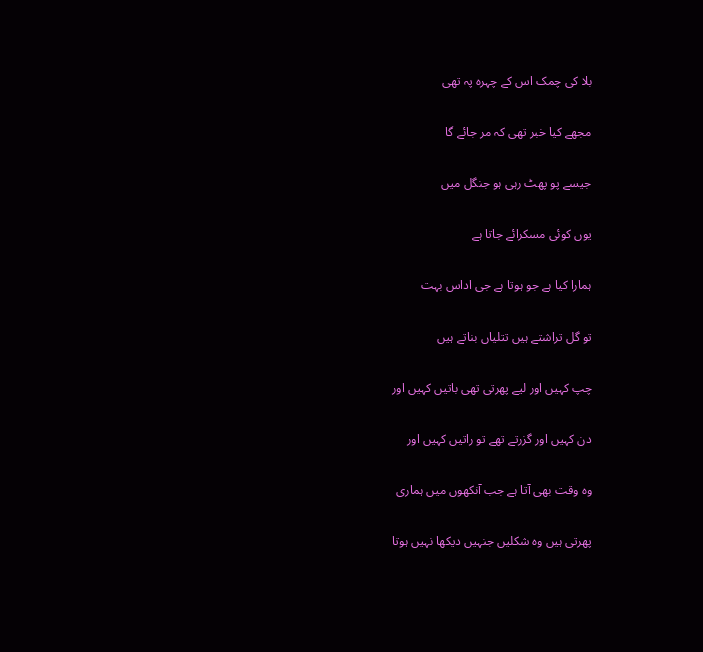بلا کی چمک اس کے چہرہ پہ تھی

مجھے کیا خبر تھی کہ مر جائے گا

جیسے پو پھٹ رہی ہو جنگل میں

یوں کوئی مسکرائے جاتا ہے

ہمارا کیا ہے جو ہوتا ہے جی اداس بہت

تو گل تراشتے ہیں تتلیاں بناتے ہیں

چپ کہیں اور لیے پھرتی تھی باتیں کہیں اور

دن کہیں اور گزرتے تھے تو راتیں کہیں اور

وہ وقت بھی آتا ہے جب آنکھوں میں ہماری

پھرتی ہیں وہ شکلیں جنہیں دیکھا نہیں ہوتا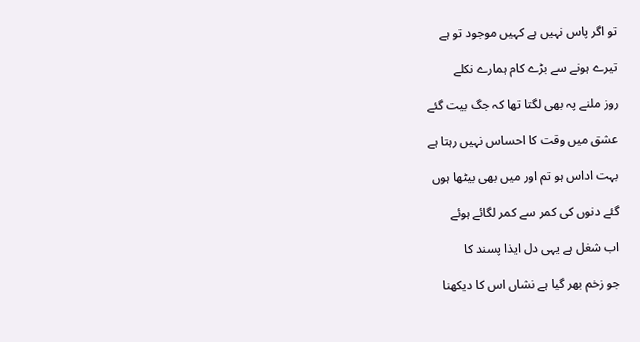تو اگر پاس نہیں ہے کہیں موجود تو ہے

تیرے ہونے سے بڑے کام ہمارے نکلے

روز ملنے پہ بھی لگتا تھا کہ جگ بیت گئے

عشق میں وقت کا احساس نہیں رہتا ہے

بہت اداس ہو تم اور میں بھی بیٹھا ہوں

گئے دنوں کی کمر سے کمر لگائے ہوئے

اب شغل ہے یہی دل ایذا پسند کا

جو زخم بھر گیا ہے نشاں اس کا دیکھنا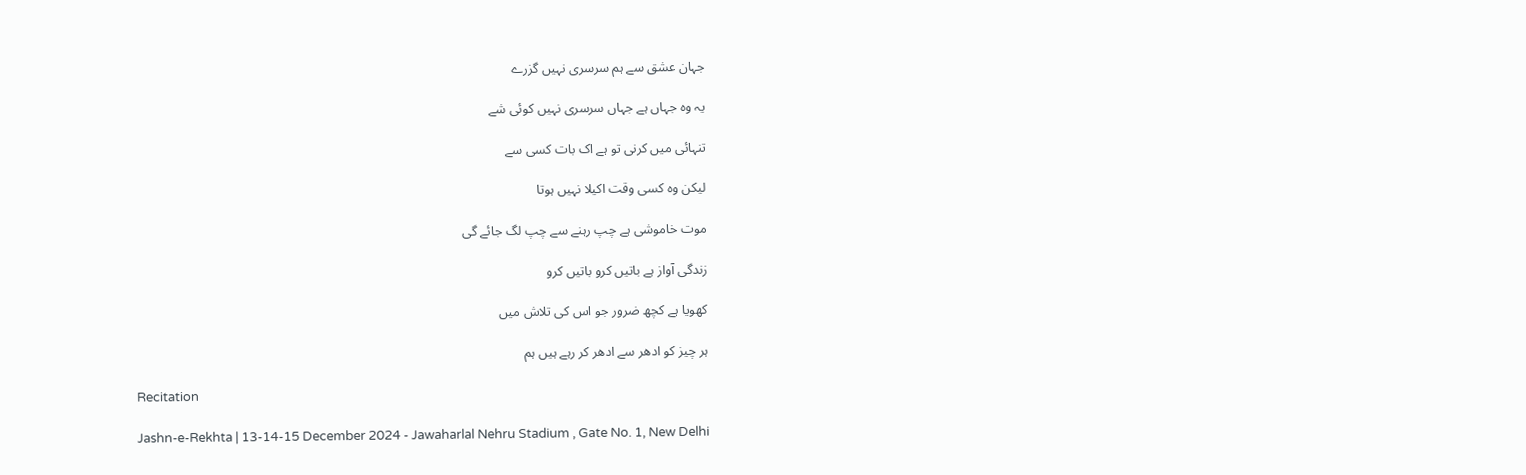جہان عشق سے ہم سرسری نہیں گزرے

یہ وہ جہاں ہے جہاں سرسری نہیں کوئی شے

تنہائی میں کرنی تو ہے اک بات کسی سے

لیکن وہ کسی وقت اکیلا نہیں ہوتا

موت خاموشی ہے چپ رہنے سے چپ لگ جائے گی

زندگی آواز ہے باتیں کرو باتیں کرو

کھویا ہے کچھ ضرور جو اس کی تلاش میں

ہر چیز کو ادھر سے ادھر کر رہے ہیں ہم

Recitation

Jashn-e-Rekhta | 13-14-15 December 2024 - Jawaharlal Nehru Stadium , Gate No. 1, New Delhi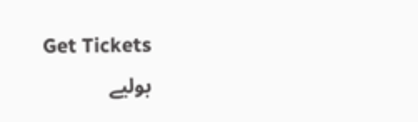Get Tickets
بولیے